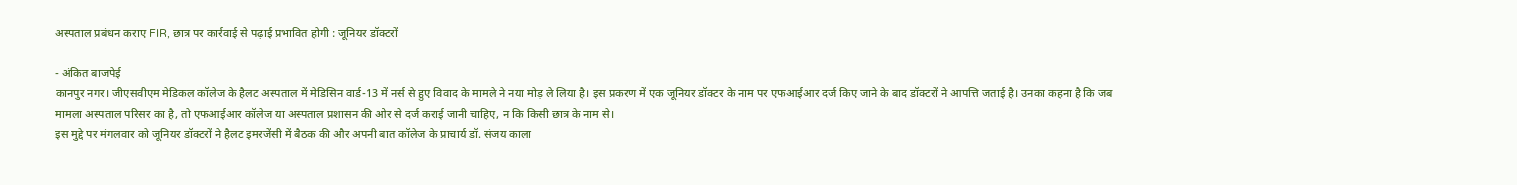अस्पताल प्रबंधन कराए FIR, छात्र पर कार्रवाई से पढ़ाई प्रभावित होगी : जूनियर डॉक्टरों

- अंकित बाजपेई
कानपुर नगर। जीएसवीएम मेडिकल कॉलेज के हैलट अस्पताल में मेडिसिन वार्ड-13 में नर्स से हुए विवाद के मामले ने नया मोड़ ले लिया है। इस प्रकरण में एक जूनियर डॉक्टर के नाम पर एफआईआर दर्ज किए जाने के बाद डॉक्टरों ने आपत्ति जताई है। उनका कहना है कि जब मामला अस्पताल परिसर का है, तो एफआईआर कॉलेज या अस्पताल प्रशासन की ओर से दर्ज कराई जानी चाहिए, न कि किसी छात्र के नाम से।
इस मुद्दे पर मंगलवार को जूनियर डॉक्टरों ने हैलट इमरजेंसी में बैठक की और अपनी बात कॉलेज के प्राचार्य डॉ. संजय काला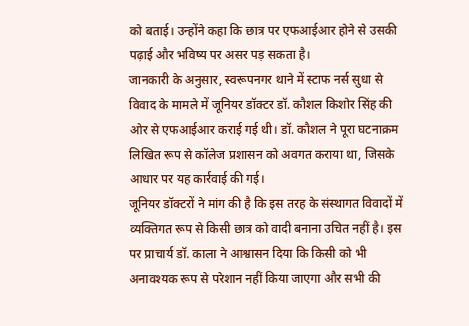को बताई। उन्होंने कहा कि छात्र पर एफआईआर होने से उसकी पढ़ाई और भविष्य पर असर पड़ सकता है।
जानकारी के अनुसार, स्वरूपनगर थाने में स्टाफ नर्स सुधा से विवाद के मामले में जूनियर डॉक्टर डॉ. कौशल किशोर सिंह की ओर से एफआईआर कराई गई थी। डॉ. कौशल ने पूरा घटनाक्रम लिखित रूप से कॉलेज प्रशासन को अवगत कराया था, जिसके आधार पर यह कार्रवाई की गई।
जूनियर डॉक्टरों ने मांग की है कि इस तरह के संस्थागत विवादों में व्यक्तिगत रूप से किसी छात्र को वादी बनाना उचित नहीं है। इस पर प्राचार्य डॉ. काला ने आश्वासन दिया कि किसी को भी अनावश्यक रूप से परेशान नहीं किया जाएगा और सभी की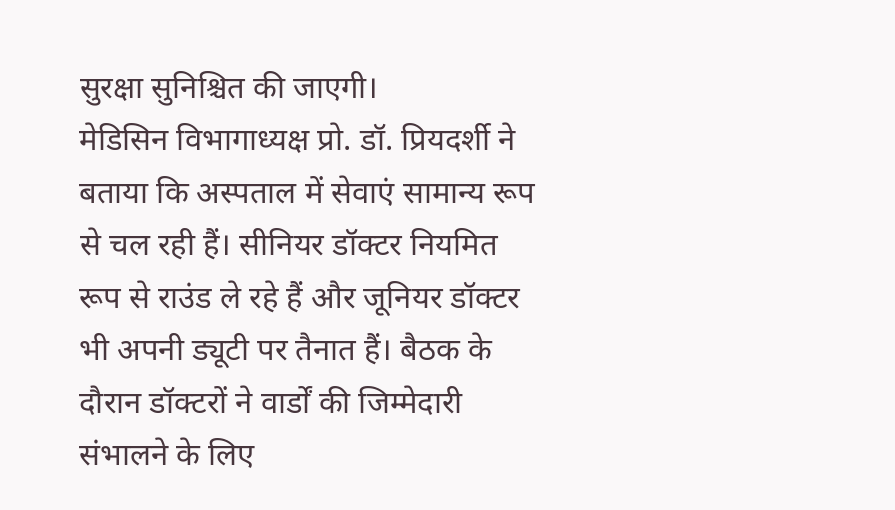सुरक्षा सुनिश्चित की जाएगी।
मेडिसिन विभागाध्यक्ष प्रो. डॉ. प्रियदर्शी ने बताया कि अस्पताल में सेवाएं सामान्य रूप से चल रही हैं। सीनियर डॉक्टर नियमित रूप से राउंड ले रहे हैं और जूनियर डॉक्टर भी अपनी ड्यूटी पर तैनात हैं। बैठक के दौरान डॉक्टरों ने वार्डों की जिम्मेदारी संभालने के लिए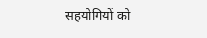सहयोगियों को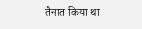तैनात किया था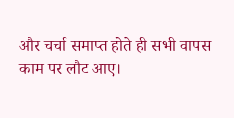और चर्चा समाप्त होते ही सभी वापस काम पर लौट आए।